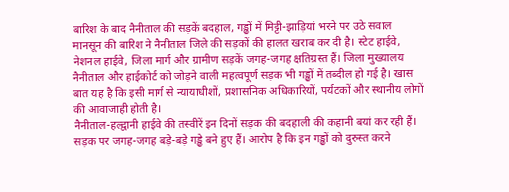बारिश के बाद नैनीताल की सड़कें बदहाल, गड्ढों में मिट्टी-झाड़ियां भरने पर उठे सवाल
मानसून की बारिश ने नैनीताल जिले की सड़कों की हालत खराब कर दी है। स्टेट हाईवे, नेशनल हाईवे, जिला मार्ग और ग्रामीण सड़कें जगह-जगह क्षतिग्रस्त हैं। जिला मुख्यालय नैनीताल और हाईकोर्ट को जोड़ने वाली महत्वपूर्ण सड़क भी गड्ढों में तब्दील हो गई है। खास बात यह है कि इसी मार्ग से न्यायाधीशों, प्रशासनिक अधिकारियों, पर्यटकों और स्थानीय लोगों की आवाजाही होती है।
नैनीताल-हल्द्वानी हाईवे की तस्वीरें इन दिनों सड़क की बदहाली की कहानी बयां कर रही हैं। सड़क पर जगह-जगह बड़े-बड़े गड्ढे बने हुए हैं। आरोप है कि इन गड्ढों को दुरुस्त करने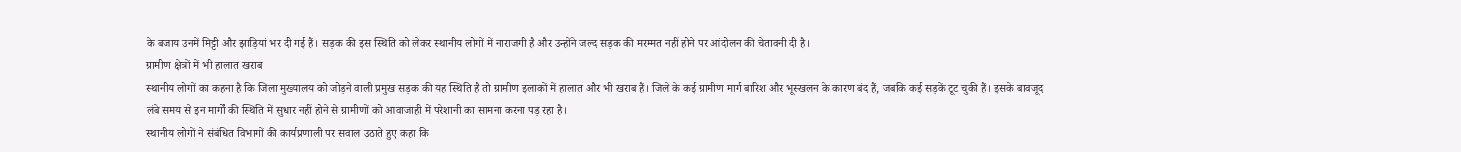के बजाय उनमें मिट्टी और झाड़ियां भर दी गई हैं। सड़क की इस स्थिति को लेकर स्थानीय लोगों में नाराजगी है और उन्होंने जल्द सड़क की मरम्मत नहीं होने पर आंदोलन की चेतावनी दी है।
ग्रामीण क्षेत्रों में भी हालात खराब
स्थानीय लोगों का कहना है कि जिला मुख्यालय को जोड़ने वाली प्रमुख सड़क की यह स्थिति है तो ग्रामीण इलाकों में हालात और भी खराब हैं। जिले के कई ग्रामीण मार्ग बारिश और भूस्खलन के कारण बंद हैं, जबकि कई सड़कें टूट चुकी हैं। इसके बावजूद लंबे समय से इन मार्गों की स्थिति में सुधार नहीं होने से ग्रामीणों को आवाजाही में परेशानी का सामना करना पड़ रहा है।
स्थानीय लोगों ने संबंधित विभागों की कार्यप्रणाली पर सवाल उठाते हुए कहा कि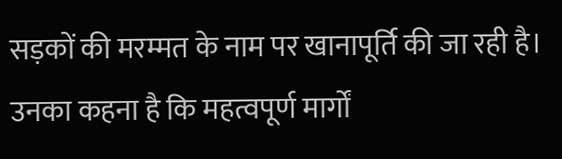सड़कों की मरम्मत के नाम पर खानापूर्ति की जा रही है। उनका कहना है कि महत्वपूर्ण मार्गों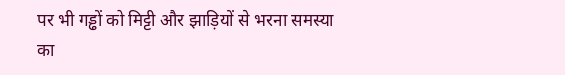पर भी गड्ढों को मिट्टी और झाड़ियों से भरना समस्या का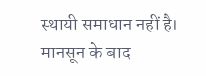स्थायी समाधान नहीं है।
मानसून के बाद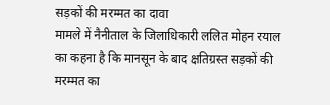सड़कों की मरम्मत का दावा
मामले में नैनीताल के जिलाधिकारी ललित मोहन रयाल का कहना है कि मानसून के बाद क्षतिग्रस्त सड़कों की मरम्मत का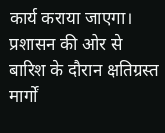कार्य कराया जाएगा। प्रशासन की ओर से बारिश के दौरान क्षतिग्रस्त मार्गों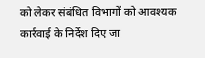को लेकर संबंधित विभागों को आवश्यक कार्रवाई के निर्देश दिए जा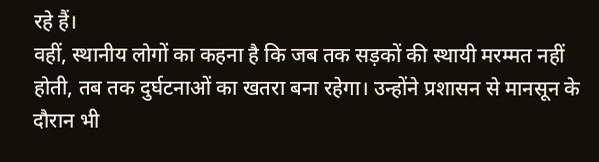रहे हैं।
वहीं, स्थानीय लोगों का कहना है कि जब तक सड़कों की स्थायी मरम्मत नहीं होती, तब तक दुर्घटनाओं का खतरा बना रहेगा। उन्होंने प्रशासन से मानसून के दौरान भी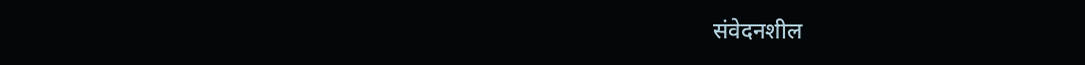संवेदनशील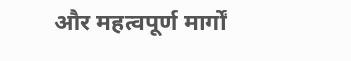और महत्वपूर्ण मार्गों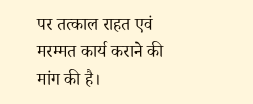पर तत्काल राहत एवं मरम्मत कार्य कराने की मांग की है।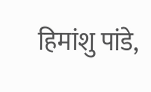हिमांशु पांडे,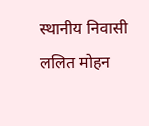स्थानीय निवासी
ललित मोहन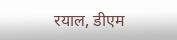रयाल, डीएम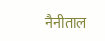नैनीताल